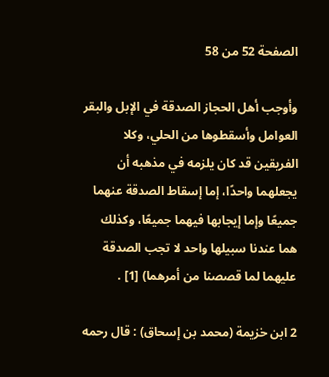الصفحة 52 من 58

وأوجب أهل الحجاز الصدقة في الإبل والبقر العوامل وأسقطوها من الحلي، وكلا الفريقين قد كان يلزمه في مذهبه أن يجعلهما واحدًا، إما إسقاط الصدقة عنهما جميعًا وإما إيجابها فيهما جميعًا، وكذلك هما عندنا سبيلها واحد لا تجب الصدقة عليهما لما قصصنا من أمرهما) [1] .

2 ابن خزيمة (محمد بن إسحاق) : قال رحمه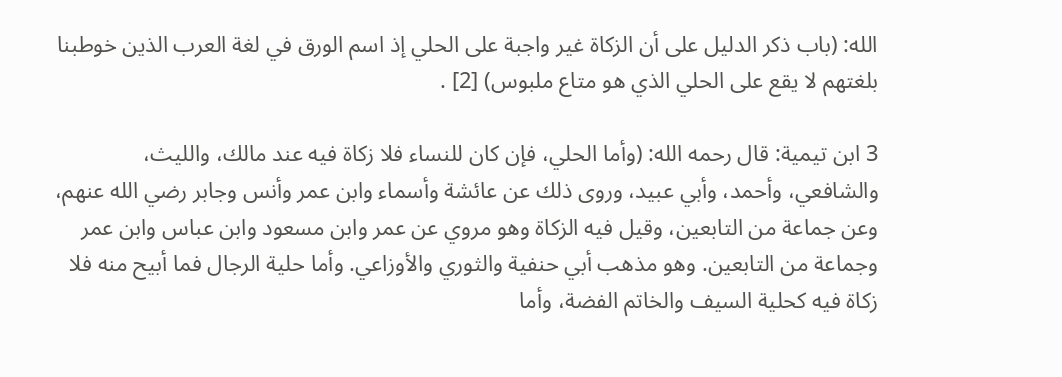الله: (باب ذكر الدليل على أن الزكاة غير واجبة على الحلي إذ اسم الورق في لغة العرب الذين خوطبنا بلغتهم لا يقع على الحلي الذي هو متاع ملبوس) [2] .

3 ابن تيمية: قال رحمه الله: (وأما الحلي، فإن كان للنساء فلا زكاة فيه عند مالك، والليث، والشافعي، وأحمد، وأبي عبيد، وروى ذلك عن عائشة وأسماء وابن عمر وأنس وجابر رضي الله عنهم، وعن جماعة من التابعين، وقيل فيه الزكاة وهو مروي عن عمر وابن مسعود وابن عباس وابن عمر وجماعة من التابعين. وهو مذهب أبي حنفية والثوري والأوزاعي. وأما حلية الرجال فما أبيح منه فلا زكاة فيه كحلية السيف والخاتم الفضة، وأما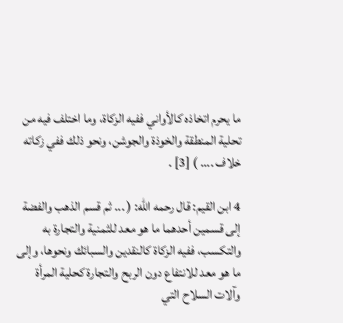ما يحرم اتخاذه كالأواني ففيه الزكاة، وما اختلف فيه من تحلية المنطقة والخوذة والجوشن، ونحو ذلك ففي زكاته خلاف .... ) [3] .

4 ابن القيم: قال رحمه الله: ( ... ثم قسم الذهب والفضة إلى قسمين أحدهما ما هو معد للثمنية والتجارة به والتكسب، ففيه الزكاة كالنقدين والسبائك ونحوها، وإلى ما هو معد للانتفاع دون الربح والتجارة كحلية المرأة وآلات السلاح التي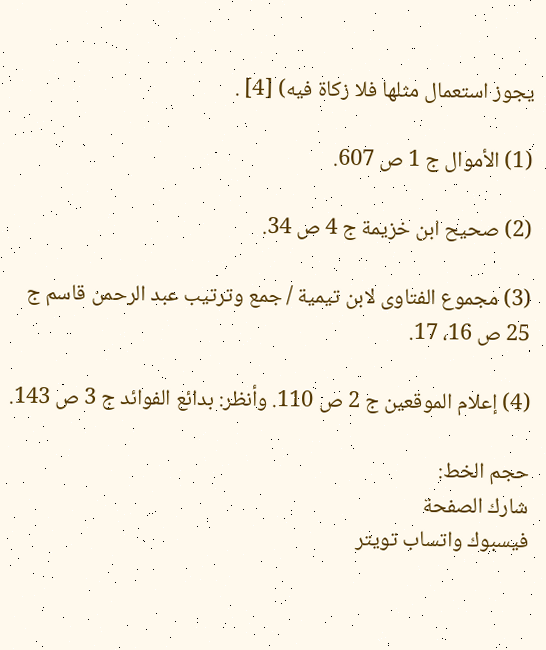يجوز استعمال مثلها فلا زكاة فيه) [4] .

(1) الأموال ج 1 ص 607.

(2) صحيح ابن خزيمة ج 4 ص 34.

(3) مجموع الفتاوى لابن تيمية / جمع وترتيب عبد الرحمن قاسم ج 25 ص 16، 17.

(4) إعلام الموقعين ج 2 ص 110. وأنظر: بدائع الفوائد ج 3 ص 143.

حجم الخط:
شارك الصفحة
فيسبوك واتساب تويتر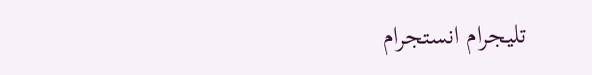تليجرام انستجرام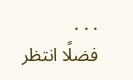. . .
فضلًا انتظر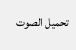تحميل الصوت